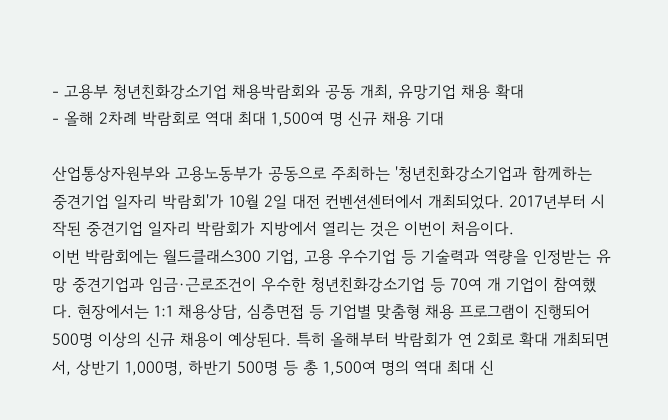- 고용부 청년친화강소기업 채용박람회와 공동 개최, 유망기업 채용 확대
- 올해 2차례 박람회로 역대 최대 1,500여 명 신규 채용 기대

산업통상자원부와 고용노동부가 공동으로 주최하는 '청년친화강소기업과 함께하는 중견기업 일자리 박람회'가 10월 2일 대전 컨벤션센터에서 개최되었다. 2017년부터 시작된 중견기업 일자리 박람회가 지방에서 열리는 것은 이번이 처음이다.
이번 박람회에는 월드클래스300 기업, 고용 우수기업 등 기술력과 역량을 인정받는 유망 중견기업과 임금·근로조건이 우수한 청년친화강소기업 등 70여 개 기업이 참여했다. 현장에서는 1:1 채용상담, 심층면접 등 기업별 맞춤형 채용 프로그램이 진행되어 500명 이상의 신규 채용이 예상된다. 특히 올해부터 박람회가 연 2회로 확대 개최되면서, 상반기 1,000명, 하반기 500명 등 총 1,500여 명의 역대 최대 신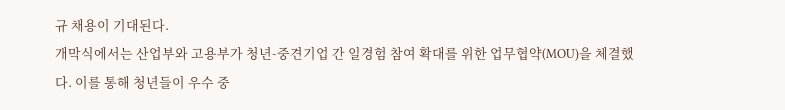규 채용이 기대된다.
개막식에서는 산업부와 고용부가 청년-중견기업 간 일경험 참여 확대를 위한 업무협약(MOU)을 체결했다. 이를 통해 청년들이 우수 중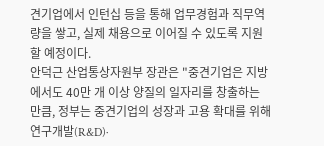견기업에서 인턴십 등을 통해 업무경험과 직무역량을 쌓고, 실제 채용으로 이어질 수 있도록 지원할 예정이다.
안덕근 산업통상자원부 장관은 "중견기업은 지방에서도 40만 개 이상 양질의 일자리를 창출하는 만큼, 정부는 중견기업의 성장과 고용 확대를 위해 연구개발(R&D)·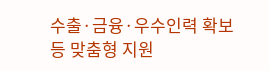수출·금융·우수인력 확보 등 맞춤형 지원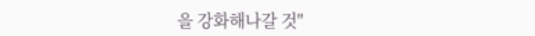을 강화해나갈 것"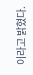이라고 밝혔다.